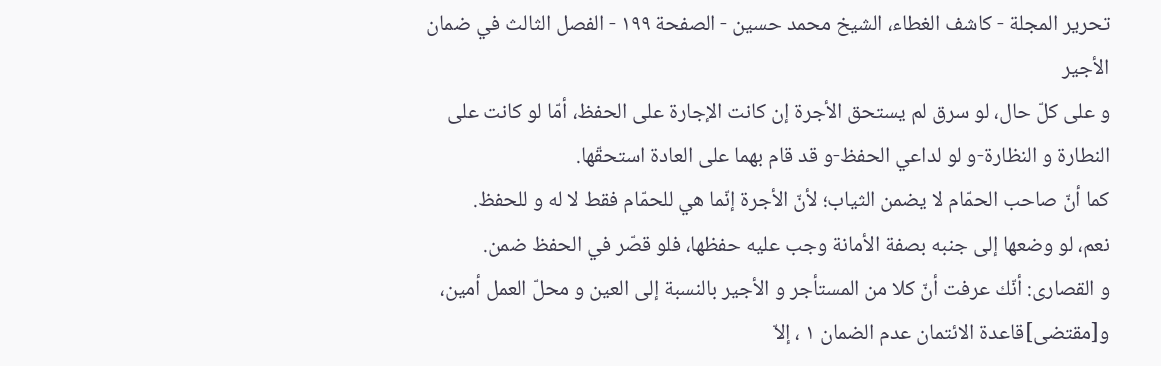تحرير المجلة - كاشف الغطاء، الشيخ محمد حسين - الصفحة ١٩٩ - الفصل الثالث في ضمان الأجير
و على كلّ حال، لو سرق لم يستحق الأجرة إن كانت الإجارة على الحفظ، أمّا لو كانت على النطارة و النظارة-و لو لداعي الحفظ-و قد قام بهما على العادة استحقّها.
كما أنّ صاحب الحمّام لا يضمن الثياب؛ لأنّ الأجرة إنّما هي للحمّام فقط لا له و للحفظ.
نعم، لو وضعها إلى جنبه بصفة الأمانة وجب عليه حفظها، فلو قصّر في الحفظ ضمن.
و القصارى: أنّك عرفت أنّ كلا من المستأجر و الأجير بالنسبة إلى العين و محلّ العمل أمين، و[مقتضى]قاعدة الائتمان عدم الضمان ١ ، إلاّ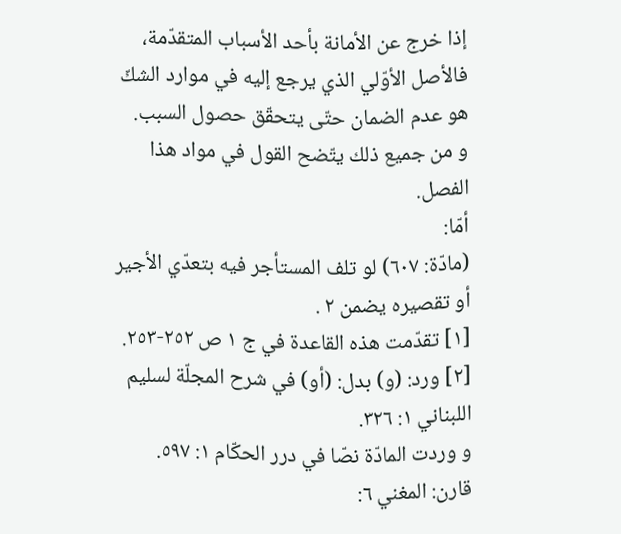إذا خرج عن الأمانة بأحد الأسباب المتقدّمة، فالأصل الأوّلي الذي يرجع إليه في موارد الشكّ هو عدم الضمان حتّى يتحقّق حصول السبب.
و من جميع ذلك يتّضح القول في مواد هذا الفصل.
أمّا:
(مادّة: ٦٠٧) لو تلف المستأجر فيه بتعدّي الأجير أو تقصيره يضمن ٢ .
[١] تقدّمت هذه القاعدة في ج ١ ص ٢٥٢-٢٥٣.
[٢] ورد: (و) بدل: (أو) في شرح المجلّة لسليم اللبناني ١: ٣٢٦.
و وردت المادّة نصّا في درر الحكّام ١: ٥٩٧.
قارن: المغني ٦: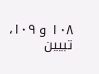١٠٨ و ١٠٩، تبيين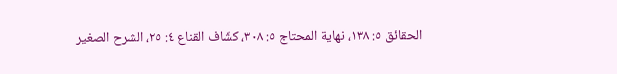الحقائق ٥: ١٣٨، نهاية المحتاج ٥: ٣٠٨، كشّاف القناع ٤: ٢٥، الشرح الصغير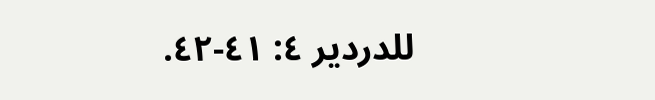للدردير ٤: ٤١-٤٢.